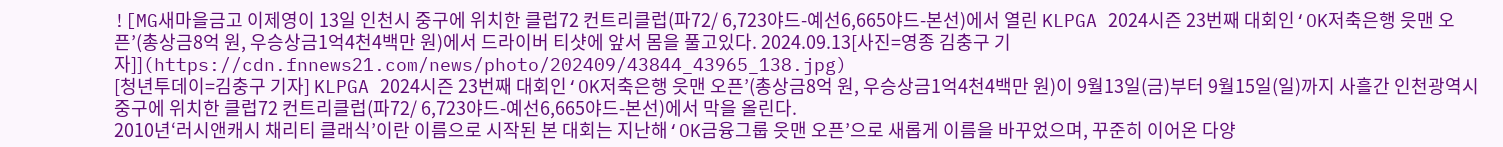![MG새마을금고 이제영이 13일 인천시 중구에 위치한 클럽72 컨트리클럽(파72/ 6,723야드-예선6,665야드-본선)에서 열린 KLPGA 2024시즌 23번째 대회인‘OK저축은행 읏맨 오픈’(총상금8억 원, 우승상금1억4천4백만 원)에서 드라이버 티샷에 앞서 몸을 풀고있다. 2024.09.13[사진=영종 김충구 기자]](https://cdn.fnnews21.com/news/photo/202409/43844_43965_138.jpg)
[청년투데이=김충구 기자] KLPGA 2024시즌 23번째 대회인‘OK저축은행 읏맨 오픈’(총상금8억 원, 우승상금1억4천4백만 원)이 9월13일(금)부터 9월15일(일)까지 사흘간 인천광역시 중구에 위치한 클럽72 컨트리클럽(파72/ 6,723야드-예선6,665야드-본선)에서 막을 올린다.
2010년‘러시앤캐시 채리티 클래식’이란 이름으로 시작된 본 대회는 지난해‘OK금융그룹 읏맨 오픈’으로 새롭게 이름을 바꾸었으며, 꾸준히 이어온 다양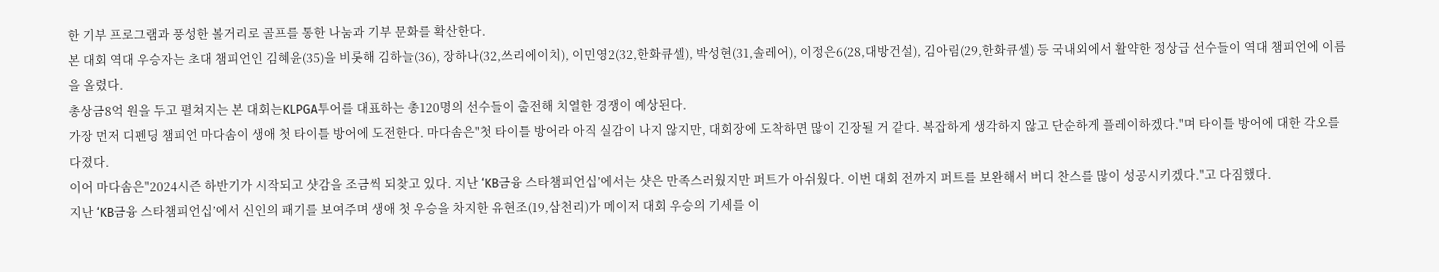한 기부 프로그램과 풍성한 볼거리로 골프를 통한 나눔과 기부 문화를 확산한다.
본 대회 역대 우승자는 초대 챔피언인 김혜윤(35)을 비롯해 김하늘(36), 장하나(32,쓰리에이치), 이민영2(32,한화큐셀), 박성현(31,솔레어), 이정은6(28,대방건설), 김아림(29,한화큐셀) 등 국내외에서 활약한 정상급 선수들이 역대 챔피언에 이름을 올렸다.
총상금8억 원을 두고 펼쳐지는 본 대회는KLPGA투어를 대표하는 총120명의 선수들이 출전해 치열한 경쟁이 예상된다.
가장 먼저 디펜딩 챔피언 마다솜이 생애 첫 타이틀 방어에 도전한다. 마다솜은"첫 타이틀 방어라 아직 실감이 나지 않지만, 대회장에 도착하면 많이 긴장될 거 같다. 복잡하게 생각하지 않고 단순하게 플레이하겠다."며 타이틀 방어에 대한 각오를 다졌다.
이어 마다솜은"2024시즌 하반기가 시작되고 샷감을 조금씩 되찾고 있다. 지난 ‘KB금융 스타챔피언십’에서는 샷은 만족스러웠지만 퍼트가 아쉬웠다. 이번 대회 전까지 퍼트를 보완해서 버디 찬스를 많이 성공시키겠다."고 다짐했다.
지난 ‘KB금융 스타챔피언십’에서 신인의 패기를 보여주며 생애 첫 우승을 차지한 유현조(19,삼천리)가 메이저 대회 우승의 기세를 이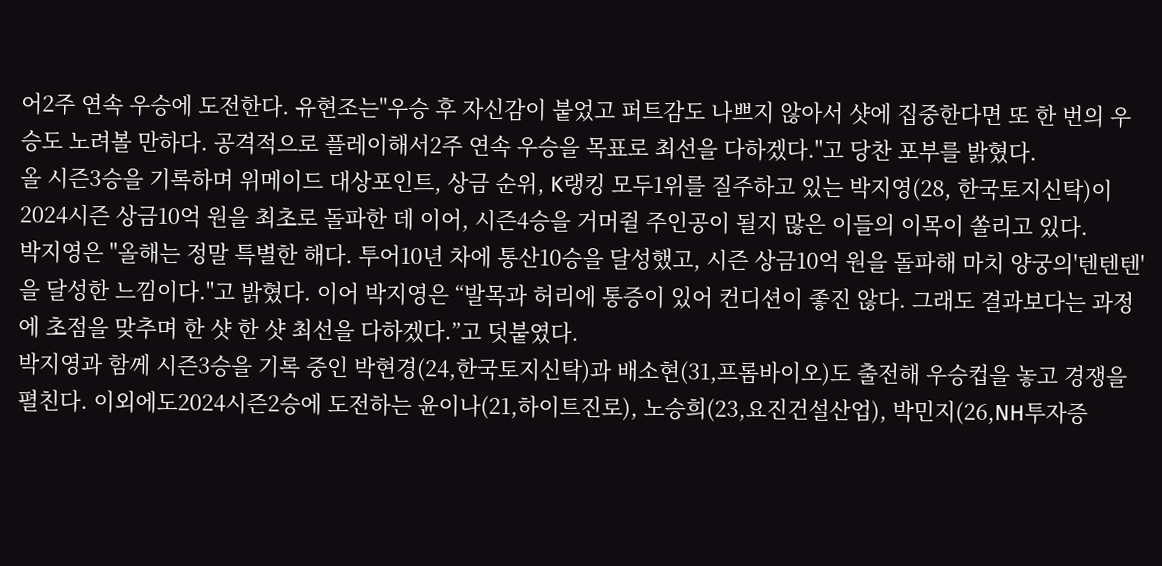어2주 연속 우승에 도전한다. 유현조는"우승 후 자신감이 붙었고 퍼트감도 나쁘지 않아서 샷에 집중한다면 또 한 번의 우승도 노려볼 만하다. 공격적으로 플레이해서2주 연속 우승을 목표로 최선을 다하겠다."고 당찬 포부를 밝혔다.
올 시즌3승을 기록하며 위메이드 대상포인트, 상금 순위, K랭킹 모두1위를 질주하고 있는 박지영(28, 한국토지신탁)이2024시즌 상금10억 원을 최초로 돌파한 데 이어, 시즌4승을 거머쥘 주인공이 될지 많은 이들의 이목이 쏠리고 있다.
박지영은 "올해는 정말 특별한 해다. 투어10년 차에 통산10승을 달성했고, 시즌 상금10억 원을 돌파해 마치 양궁의'텐텐텐'을 달성한 느낌이다."고 밝혔다. 이어 박지영은 “발목과 허리에 통증이 있어 컨디션이 좋진 않다. 그래도 결과보다는 과정에 초점을 맞추며 한 샷 한 샷 최선을 다하겠다.”고 덧붙였다.
박지영과 함께 시즌3승을 기록 중인 박현경(24,한국토지신탁)과 배소현(31,프롬바이오)도 출전해 우승컵을 놓고 경쟁을 펼친다. 이외에도2024시즌2승에 도전하는 윤이나(21,하이트진로), 노승희(23,요진건설산업), 박민지(26,NH투자증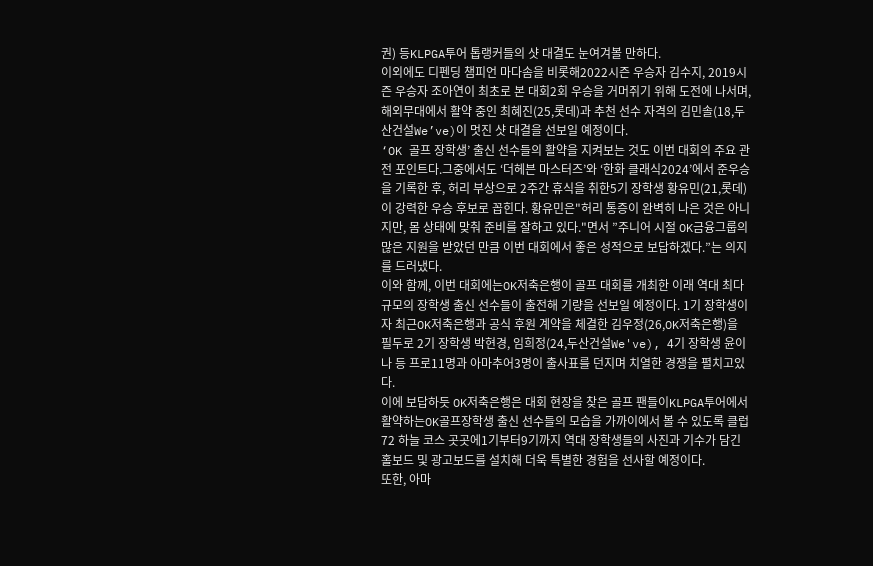권) 등KLPGA투어 톱랭커들의 샷 대결도 눈여겨볼 만하다.
이외에도 디펜딩 챔피언 마다솜을 비롯해2022시즌 우승자 김수지, 2019시즌 우승자 조아연이 최초로 본 대회2회 우승을 거머쥐기 위해 도전에 나서며, 해외무대에서 활약 중인 최혜진(25,롯데)과 추천 선수 자격의 김민솔(18,두산건설We’ve)이 멋진 샷 대결을 선보일 예정이다.
‘OK 골프 장학생’ 출신 선수들의 활약을 지켜보는 것도 이번 대회의 주요 관전 포인트다.그중에서도 ‘더헤븐 마스터즈’와 ‘한화 클래식2024’에서 준우승을 기록한 후, 허리 부상으로 2주간 휴식을 취한5기 장학생 황유민(21,롯데)이 강력한 우승 후보로 꼽힌다. 황유민은"허리 통증이 완벽히 나은 것은 아니지만, 몸 상태에 맞춰 준비를 잘하고 있다."면서 ”주니어 시절 OK금융그룹의 많은 지원을 받았던 만큼 이번 대회에서 좋은 성적으로 보답하겠다.”는 의지를 드러냈다.
이와 함께, 이번 대회에는OK저축은행이 골프 대회를 개최한 이래 역대 최다 규모의 장학생 출신 선수들이 출전해 기량을 선보일 예정이다. 1기 장학생이자 최근OK저축은행과 공식 후원 계약을 체결한 김우정(26,OK저축은행)을 필두로 2기 장학생 박현경, 임희정(24,두산건설We've), 4기 장학생 윤이나 등 프로11명과 아마추어3명이 출사표를 던지며 치열한 경쟁을 펼치고있다.
이에 보답하듯 OK저축은행은 대회 현장을 찾은 골프 팬들이KLPGA투어에서 활약하는OK골프장학생 출신 선수들의 모습을 가까이에서 볼 수 있도록 클럽72 하늘 코스 곳곳에1기부터9기까지 역대 장학생들의 사진과 기수가 담긴 홀보드 및 광고보드를 설치해 더욱 특별한 경험을 선사할 예정이다.
또한, 아마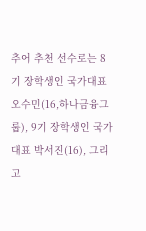추어 추천 선수로는 8기 장학생인 국가대표 오수민(16,하나금융그룹), 9기 장학생인 국가대표 박서진(16), 그리고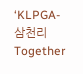‘KLPGA-삼천리Together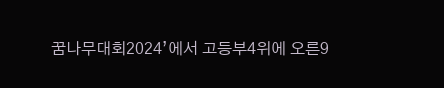꿈나무대회2024’에서 고등부4위에 오른9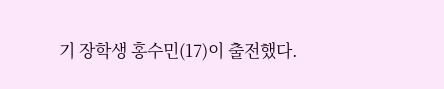기 장학생 홍수민(17)이 출전했다.